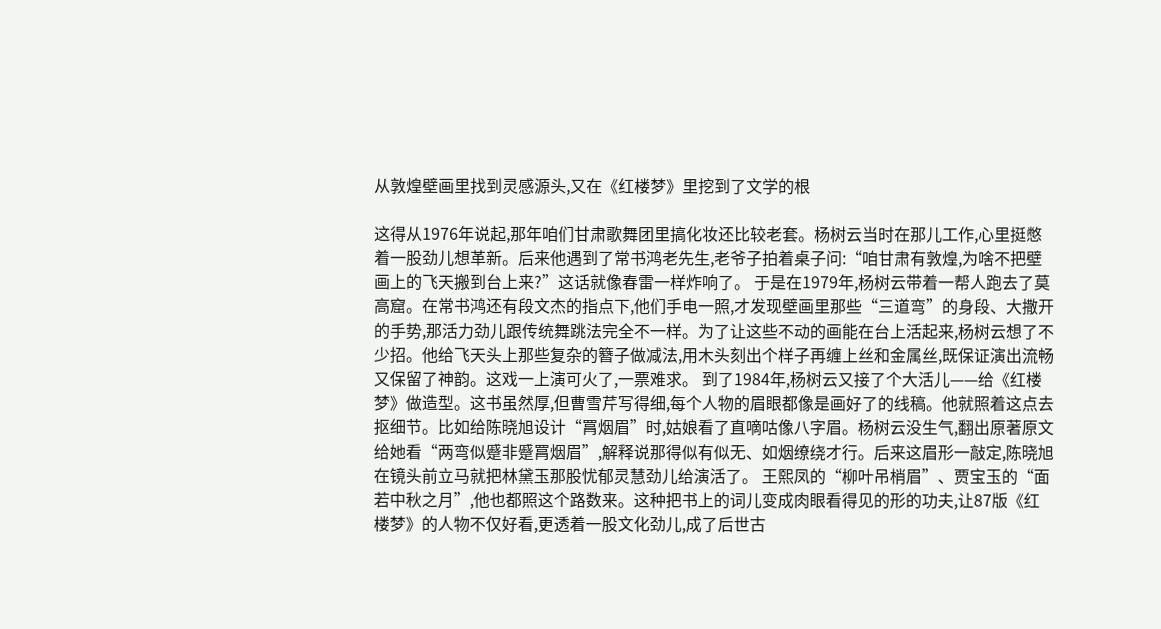从敦煌壁画里找到灵感源头,又在《红楼梦》里挖到了文学的根

这得从1976年说起,那年咱们甘肃歌舞团里搞化妆还比较老套。杨树云当时在那儿工作,心里挺憋着一股劲儿想革新。后来他遇到了常书鸿老先生,老爷子拍着桌子问:“咱甘肃有敦煌,为啥不把壁画上的飞天搬到台上来?”这话就像春雷一样炸响了。 于是在1979年,杨树云带着一帮人跑去了莫高窟。在常书鸿还有段文杰的指点下,他们手电一照,才发现壁画里那些“三道弯”的身段、大撒开的手势,那活力劲儿跟传统舞跳法完全不一样。为了让这些不动的画能在台上活起来,杨树云想了不少招。他给飞天头上那些复杂的簪子做减法,用木头刻出个样子再缠上丝和金属丝,既保证演出流畅又保留了神韵。这戏一上演可火了,一票难求。 到了1984年,杨树云又接了个大活儿——给《红楼梦》做造型。这书虽然厚,但曹雪芹写得细,每个人物的眉眼都像是画好了的线稿。他就照着这点去抠细节。比如给陈晓旭设计“罥烟眉”时,姑娘看了直嘀咕像八字眉。杨树云没生气,翻出原著原文给她看“两弯似蹙非蹙罥烟眉”,解释说那得似有似无、如烟缭绕才行。后来这眉形一敲定,陈晓旭在镜头前立马就把林黛玉那股忧郁灵慧劲儿给演活了。 王熙凤的“柳叶吊梢眉”、贾宝玉的“面若中秋之月”,他也都照这个路数来。这种把书上的词儿变成肉眼看得见的形的功夫,让87版《红楼梦》的人物不仅好看,更透着一股文化劲儿,成了后世古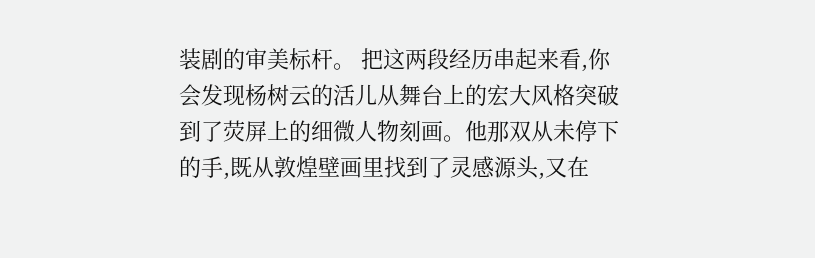装剧的审美标杆。 把这两段经历串起来看,你会发现杨树云的活儿从舞台上的宏大风格突破到了荧屏上的细微人物刻画。他那双从未停下的手,既从敦煌壁画里找到了灵感源头,又在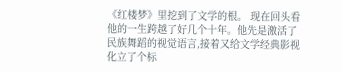《红楼梦》里挖到了文学的根。 现在回头看他的一生跨越了好几个十年。他先是激活了民族舞蹈的视觉语言,接着又给文学经典影视化立了个标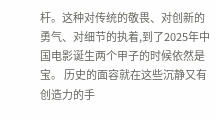杆。这种对传统的敬畏、对创新的勇气、对细节的执着,到了2025年中国电影诞生两个甲子的时候依然是宝。 历史的面容就在这些沉静又有创造力的手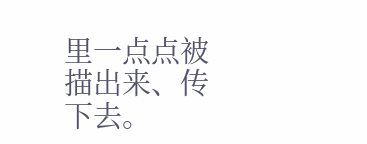里一点点被描出来、传下去。